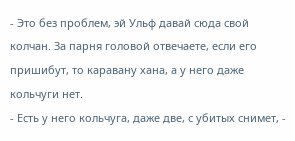- Это без проблем, эй Ульф давай сюда свой колчан. За парня головой отвечаете, если его пришибут, то каравану хана, а у него даже кольчуги нет.
- Есть у него кольчуга, даже две, с убитых снимет, -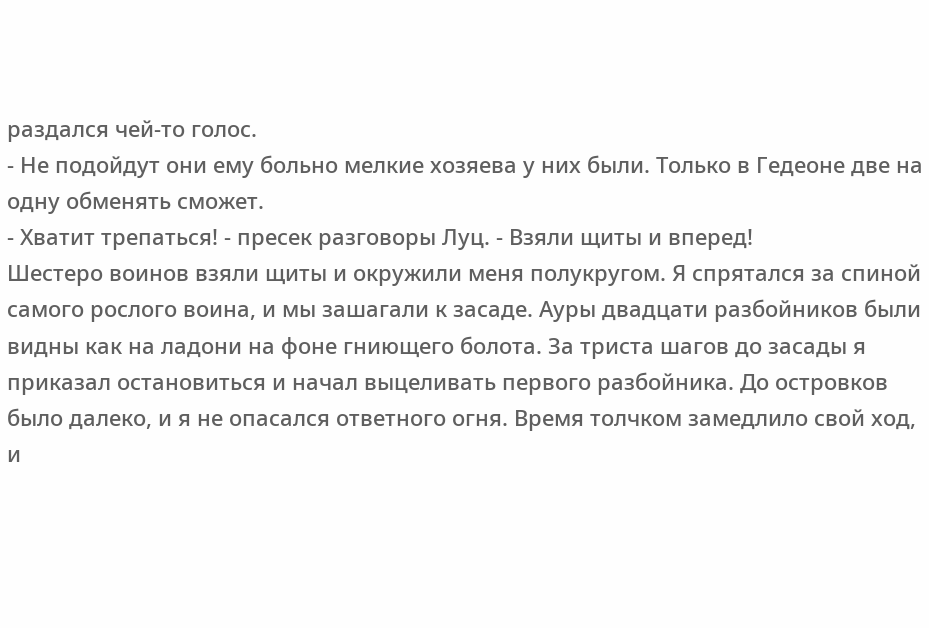раздался чей-то голос.
- Не подойдут они ему больно мелкие хозяева у них были. Только в Гедеоне две на одну обменять сможет.
- Хватит трепаться! - пресек разговоры Луц. - Взяли щиты и вперед!
Шестеро воинов взяли щиты и окружили меня полукругом. Я спрятался за спиной самого рослого воина, и мы зашагали к засаде. Ауры двадцати разбойников были видны как на ладони на фоне гниющего болота. За триста шагов до засады я приказал остановиться и начал выцеливать первого разбойника. До островков было далеко, и я не опасался ответного огня. Время толчком замедлило свой ход, и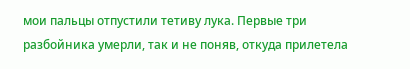мои пальцы отпустили тетиву лука. Первые три разбойника умерли, так и не поняв, откуда прилетела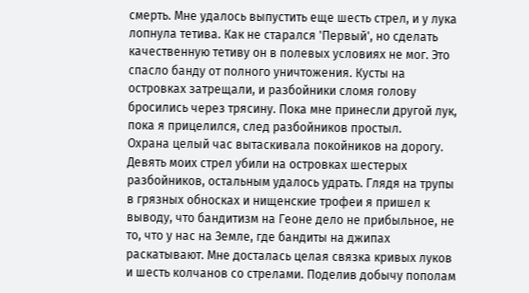смерть. Мне удалось выпустить еще шесть стрел, и у лука лопнула тетива. Как не старался 'Первый', но сделать качественную тетиву он в полевых условиях не мог. Это спасло банду от полного уничтожения. Кусты на островках затрещали, и разбойники сломя голову бросились через трясину. Пока мне принесли другой лук, пока я прицелился, след разбойников простыл.
Охрана целый час вытаскивала покойников на дорогу. Девять моих стрел убили на островках шестерых разбойников, остальным удалось удрать. Глядя на трупы в грязных обносках и нищенские трофеи я пришел к выводу, что бандитизм на Геоне дело не прибыльное, не то, что у нас на Земле, где бандиты на джипах раскатывают. Мне досталась целая связка кривых луков и шесть колчанов со стрелами. Поделив добычу пополам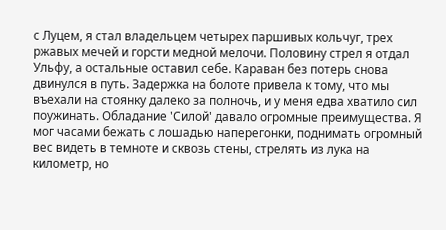с Луцем, я стал владельцем четырех паршивых кольчуг, трех ржавых мечей и горсти медной мелочи. Половину стрел я отдал Ульфу, а остальные оставил себе. Караван без потерь снова двинулся в путь. Задержка на болоте привела к тому, что мы въехали на стоянку далеко за полночь, и у меня едва хватило сил поужинать. Обладание 'Силой' давало огромные преимущества. Я мог часами бежать с лошадью наперегонки, поднимать огромный вес видеть в темноте и сквозь стены, стрелять из лука на километр, но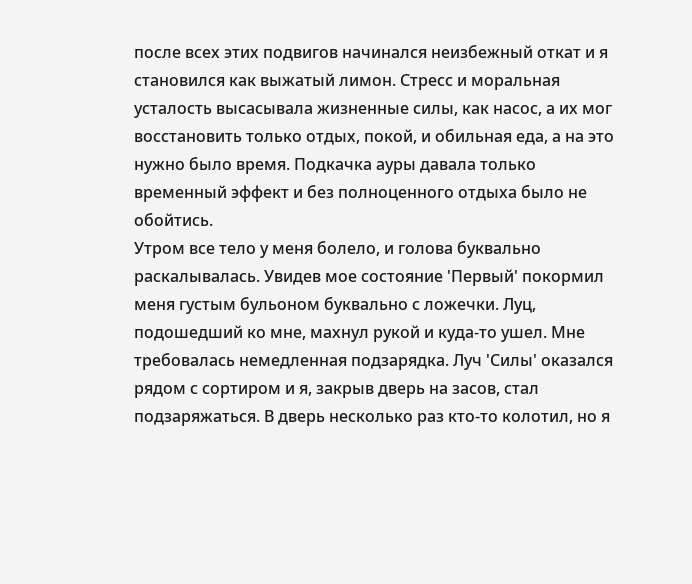после всех этих подвигов начинался неизбежный откат и я становился как выжатый лимон. Стресс и моральная усталость высасывала жизненные силы, как насос, а их мог восстановить только отдых, покой, и обильная еда, а на это нужно было время. Подкачка ауры давала только временный эффект и без полноценного отдыха было не обойтись.
Утром все тело у меня болело, и голова буквально раскалывалась. Увидев мое состояние 'Первый' покормил меня густым бульоном буквально с ложечки. Луц, подошедший ко мне, махнул рукой и куда-то ушел. Мне требовалась немедленная подзарядка. Луч 'Силы' оказался рядом с сортиром и я, закрыв дверь на засов, стал подзаряжаться. В дверь несколько раз кто-то колотил, но я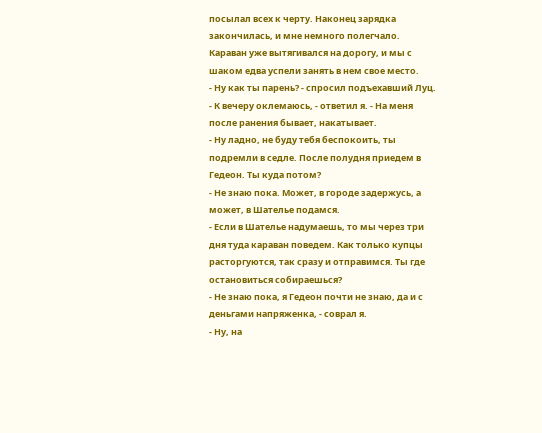посылал всех к черту. Наконец зарядка закончилась, и мне немного полегчало. Караван уже вытягивался на дорогу, и мы с шаком едва успели занять в нем свое место.
- Ну как ты парень? - спросил подъехавший Луц.
- К вечеру оклемаюсь, - ответил я. - На меня после ранения бывает, накатывает.
- Ну ладно, не буду тебя беспокоить, ты подремли в седле. После полудня приедем в Гедеон. Ты куда потом?
- Не знаю пока. Может, в городе задержусь, а может, в Шателье подамся.
- Если в Шателье надумаешь, то мы через три дня туда караван поведем. Как только купцы расторгуются, так сразу и отправимся. Ты где остановиться собираешься?
- Не знаю пока, я Гедеон почти не знаю, да и с деньгами напряженка, - соврал я.
- Ну, на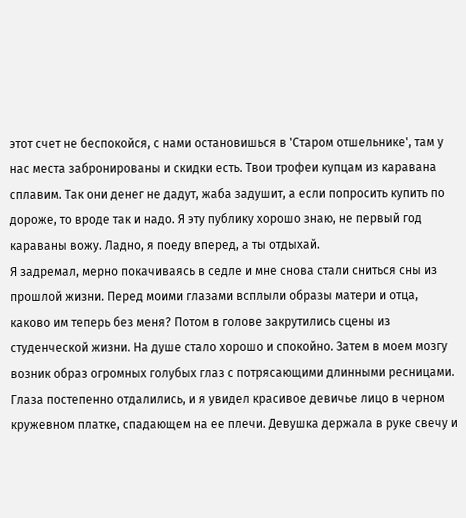этот счет не беспокойся, с нами остановишься в 'Старом отшельнике', там у нас места забронированы и скидки есть. Твои трофеи купцам из каравана сплавим. Так они денег не дадут, жаба задушит, а если попросить купить по дороже, то вроде так и надо. Я эту публику хорошо знаю, не первый год караваны вожу. Ладно, я поеду вперед, а ты отдыхай.
Я задремал, мерно покачиваясь в седле и мне снова стали сниться сны из прошлой жизни. Перед моими глазами всплыли образы матери и отца, каково им теперь без меня? Потом в голове закрутились сцены из студенческой жизни. На душе стало хорошо и спокойно. Затем в моем мозгу возник образ огромных голубых глаз с потрясающими длинными ресницами. Глаза постепенно отдалились, и я увидел красивое девичье лицо в черном кружевном платке, спадающем на ее плечи. Девушка держала в руке свечу и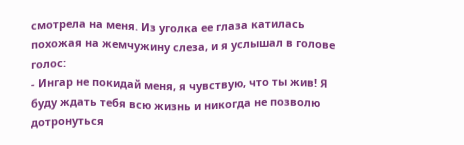смотрела на меня. Из уголка ее глаза катилась похожая на жемчужину слеза, и я услышал в голове голос:
- Ингар не покидай меня, я чувствую, что ты жив! Я буду ждать тебя всю жизнь и никогда не позволю дотронуться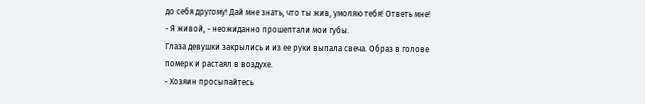до себя другому! Дай мне знать, что ты жив, умоляю тебя! Ответь мне!
- Я живой, - неожиданно прошептали мои губы.
Глаза девушки закрылись и из ее руки выпала свеча. Образ в голове померк и растаял в воздухе.
- Хозяин просыпайтесь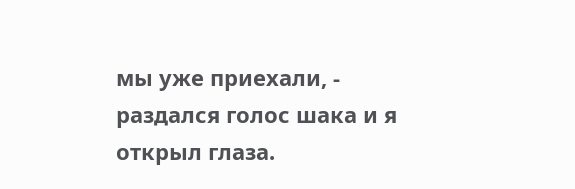мы уже приехали, - раздался голос шака и я открыл глаза.